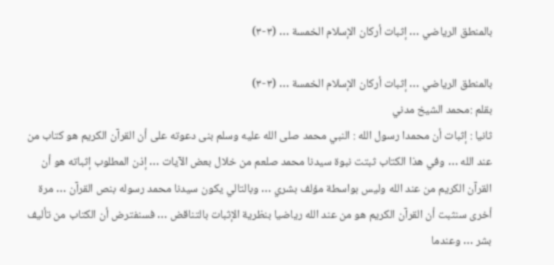بالمنطق الرياضي … إثبات أركان الإسلام الخمسة … (٣-٣)

بالمنطق الرياضي … إثبات أركان الإسلام الخمسة … (٣-٣)
بقلم :محمد الشيخ مدني
ثانيا : إثبات أن محمدا رسول الله : النبي محمد صلى الله عليه وسلم بنى دعوته على أن القرآن الكريم هو كتاب من عند الله … وفي هذا الكتاب ثبتت نبوة سيدنا محمد صلعم من خلال بعض الآيات … إذن المطلوب إثباته هو أن القرآن الكريم من عند الله وليس بواسطة مؤلف بشري … وبالتالي يكون سيدنا محمد رسوله بنص القرآن … مرة أخرى سنثبت أن القرآن الكريم هو من عند الله رياضيا بنظرية الإثبات بالتناقض … فسنفترض أن الكتاب من تأليف بشر … وعندما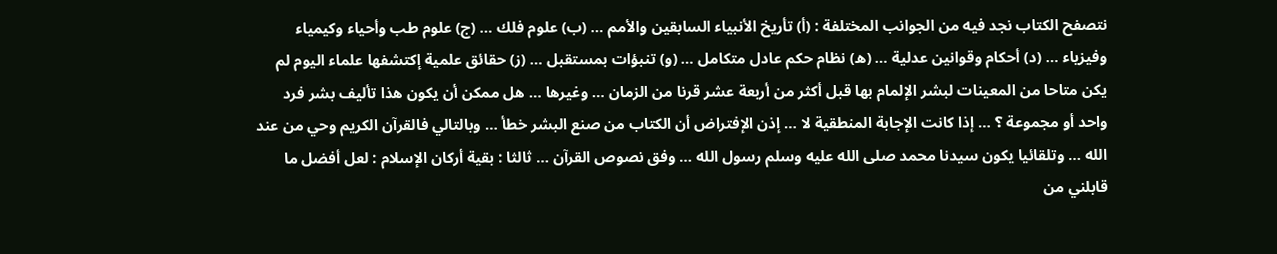نتصفح الكتاب نجد فيه من الجوانب المختلفة : (أ) تأريخ الأنبياء السابقين والأمم … (ب) علوم فلك … (ج) علوم طب وأحياء وكيمياء وفيزياء … (د) أحكام وقوانين عدلية … (ه) نظام حكم عادل متكامل … (و) تنبؤات بمستقبل … (ز) حقائق علمية إكتشفها علماء اليوم لم يكن متاحا من المعينات لبشر الإلمام بها قبل أكثر من أربعة عشر قرنا من الزمان … وغيرها … هل ممكن أن يكون هذا تأليف بشر فرد واحد أو مجموعة ؟ … إذا كانت الإجابة المنطقية لا … إذن الإفتراض أن الكتاب من صنع البشر خطأ … وبالتالي فالقرآن الكريم وحي من عند الله … وتلقائيا يكون سيدنا محمد صلى الله عليه وسلم رسول الله … وفق نصوص القرآن … ثالثا : بقية أركان الإسلام : لعل أفضل ما قابلني من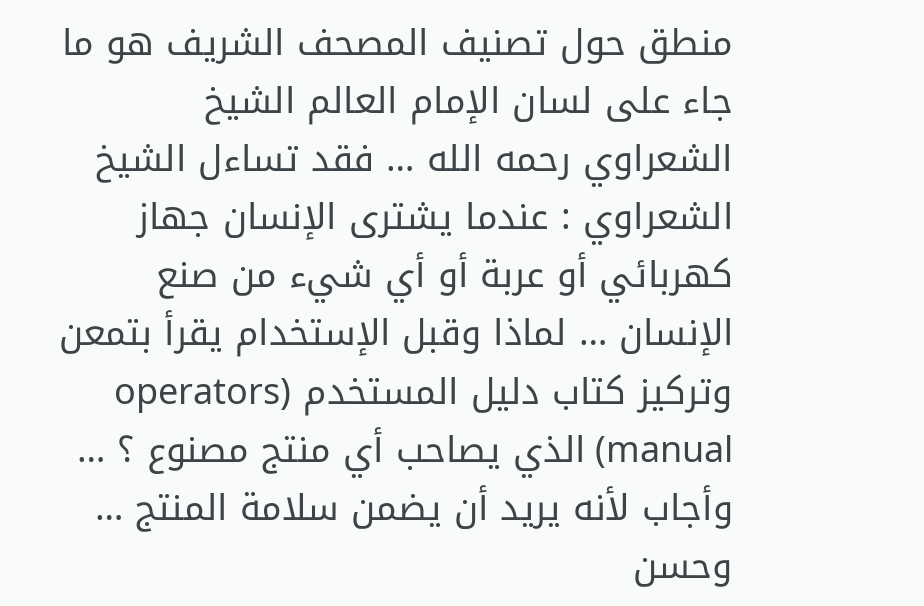منطق حول تصنيف المصحف الشريف هو ما جاء على لسان الإمام العالم الشيخ الشعراوي رحمه الله … فقد تساءل الشيخ الشعراوي : عندما يشترى الإنسان جهاز كهربائي أو عربة أو أي شيء من صنع الإنسان … لماذا وقبل الإستخدام يقرأ بتمعن وتركيز كتاب دليل المستخدم (operators manual) الذي يصاحب أي منتج مصنوع ؟ … وأجاب لأنه يريد أن يضمن سلامة المنتج … وحسن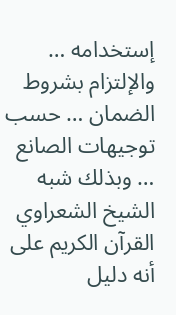إستخدامه … والإلتزام بشروط الضمان … حسب توجيهات الصانع … وبذلك شبه الشيخ الشعراوي القرآن الكريم على أنه دليل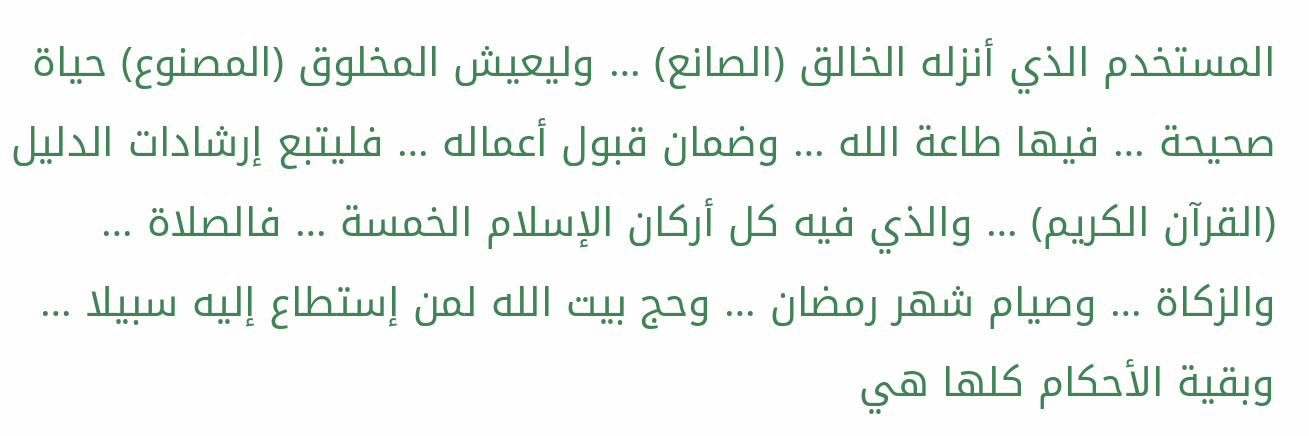المستخدم الذي أنزله الخالق (الصانع) … وليعيش المخلوق (المصنوع) حياة صحيحة … فيها طاعة الله … وضمان قبول أعماله … فليتبع إرشادات الدليل (القرآن الكريم) … والذي فيه كل أركان الإسلام الخمسة … فالصلاة … والزكاة … وصيام شهر رمضان … وحج بيت الله لمن إستطاع إليه سبيلا … وبقية الأحكام كلها هي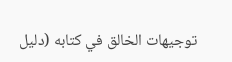توجيهات الخالق في كتابه (دليل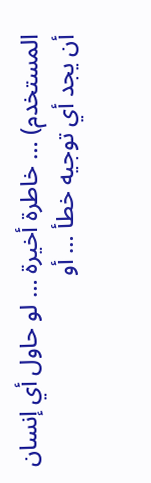المستخدم) … خاطرة أخيرة … لو حاول أي إنسان أن يجد أي توجيه خطأ … أو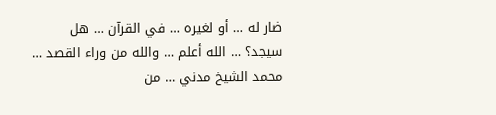ضار له … أو لغيره … في القرآن … هل سيجد؟ … الله أعلم … والله من وراء القصد … محمد الشيخ مدني … من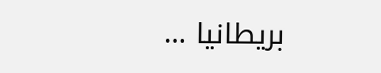بريطانيا …